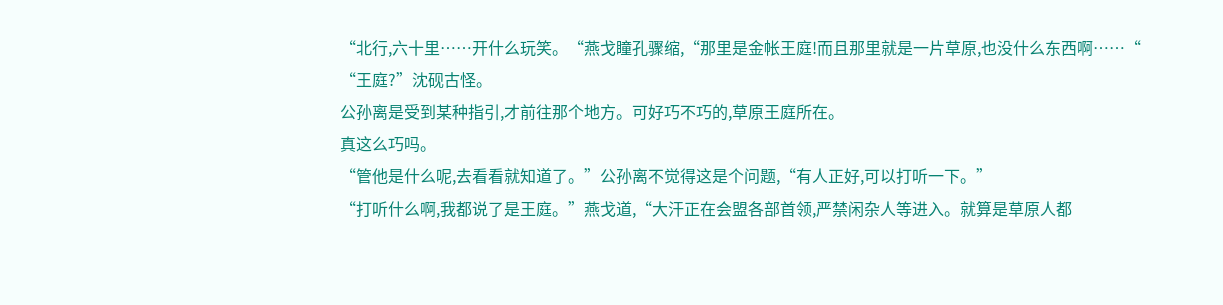“北行,六十里……开什么玩笑。“燕戈瞳孔骤缩,“那里是金帐王庭!而且那里就是一片草原,也没什么东西啊……“
“王庭?”沈砚古怪。
公孙离是受到某种指引,才前往那个地方。可好巧不巧的,草原王庭所在。
真这么巧吗。
“管他是什么呢,去看看就知道了。”公孙离不觉得这是个问题,“有人正好,可以打听一下。”
“打听什么啊,我都说了是王庭。”燕戈道,“大汗正在会盟各部首领,严禁闲杂人等进入。就算是草原人都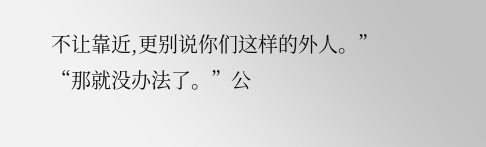不让靠近,更别说你们这样的外人。”
“那就没办法了。”公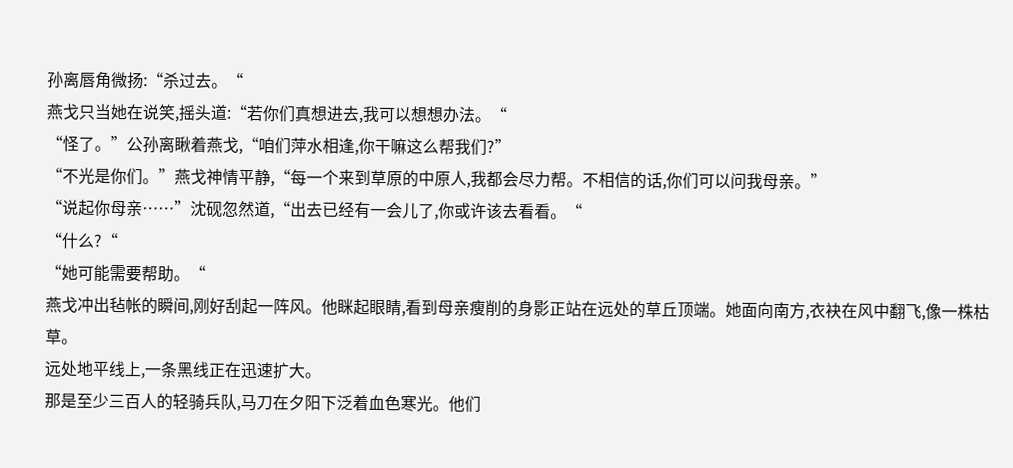孙离唇角微扬:“杀过去。“
燕戈只当她在说笑,摇头道:“若你们真想进去,我可以想想办法。“
“怪了。”公孙离瞅着燕戈,“咱们萍水相逢,你干嘛这么帮我们?”
“不光是你们。”燕戈神情平静,“每一个来到草原的中原人,我都会尽力帮。不相信的话,你们可以问我母亲。”
“说起你母亲……”沈砚忽然道,“出去已经有一会儿了,你或许该去看看。“
“什么?“
“她可能需要帮助。“
燕戈冲出毡帐的瞬间,刚好刮起一阵风。他眯起眼睛,看到母亲瘦削的身影正站在远处的草丘顶端。她面向南方,衣袂在风中翻飞,像一株枯草。
远处地平线上,一条黑线正在迅速扩大。
那是至少三百人的轻骑兵队,马刀在夕阳下泛着血色寒光。他们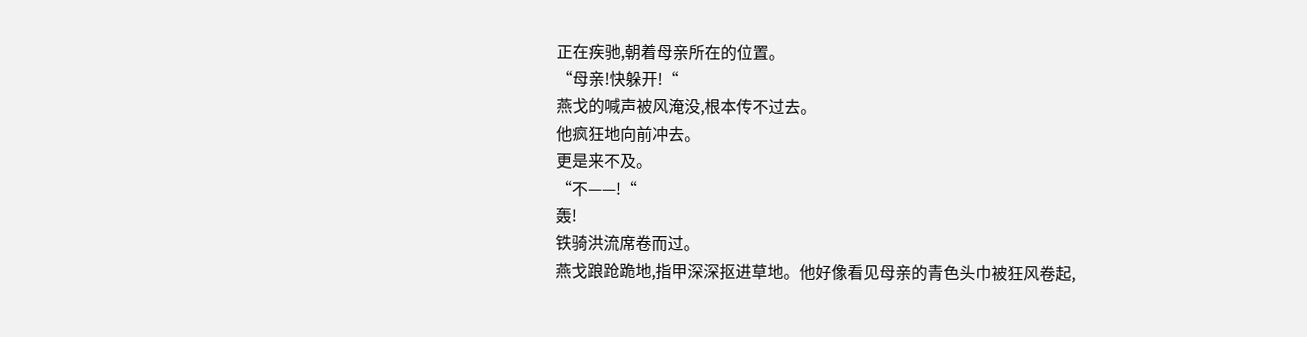正在疾驰,朝着母亲所在的位置。
“母亲!快躲开!“
燕戈的喊声被风淹没,根本传不过去。
他疯狂地向前冲去。
更是来不及。
“不——!“
轰!
铁骑洪流席卷而过。
燕戈踉跄跪地,指甲深深抠进草地。他好像看见母亲的青色头巾被狂风卷起,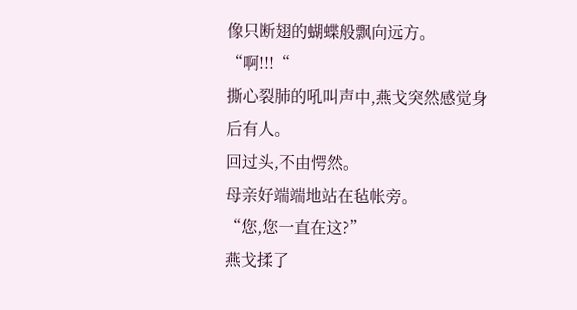像只断翅的蝴蝶般飘向远方。
“啊!!!“
撕心裂肺的吼叫声中,燕戈突然感觉身后有人。
回过头,不由愕然。
母亲好端端地站在毡帐旁。
“您,您一直在这?”
燕戈揉了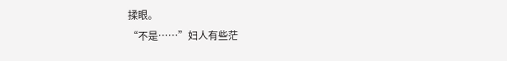揉眼。
“不是……”妇人有些茫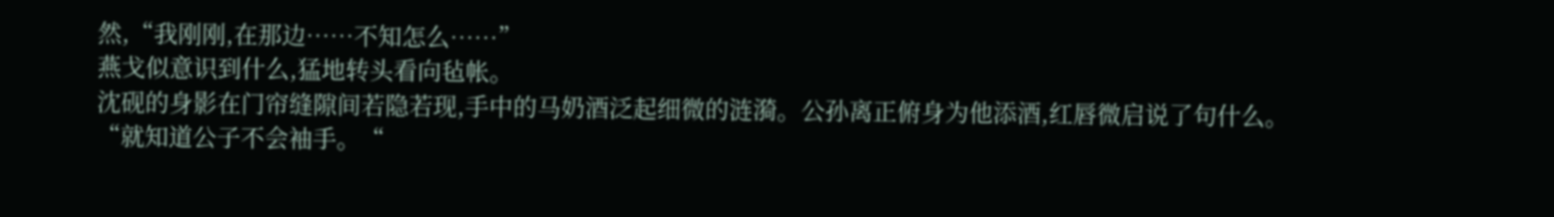然,“我刚刚,在那边……不知怎么……”
燕戈似意识到什么,猛地转头看向毡帐。
沈砚的身影在门帘缝隙间若隐若现,手中的马奶酒泛起细微的涟漪。公孙离正俯身为他添酒,红唇微启说了句什么。
“就知道公子不会袖手。“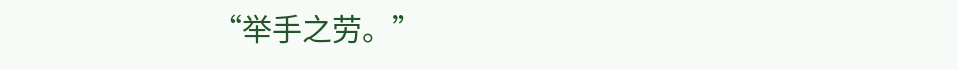“举手之劳。”